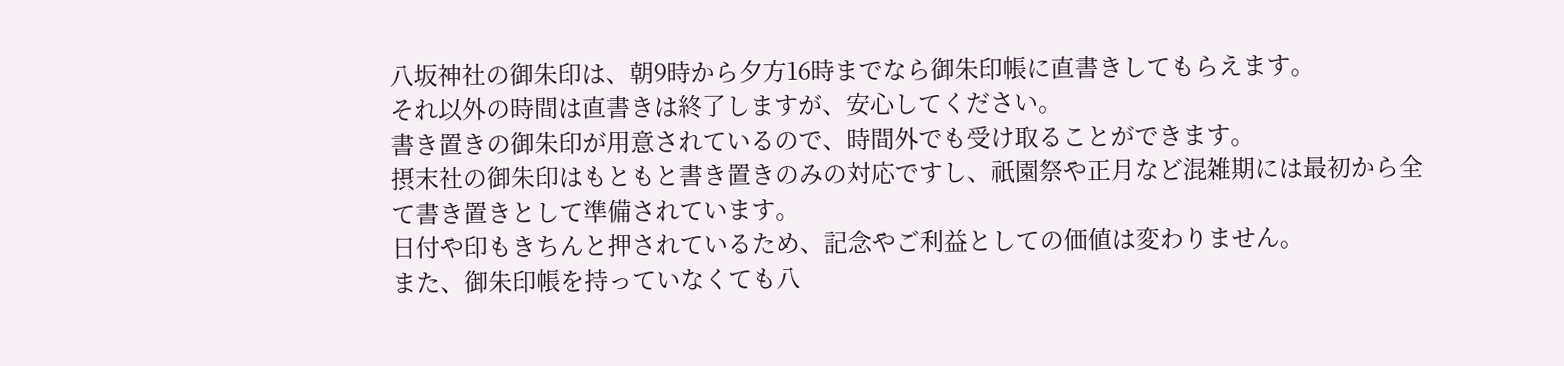八坂神社の御朱印は、朝9時から夕方16時までなら御朱印帳に直書きしてもらえます。
それ以外の時間は直書きは終了しますが、安心してください。
書き置きの御朱印が用意されているので、時間外でも受け取ることができます。
摂末社の御朱印はもともと書き置きのみの対応ですし、祇園祭や正月など混雑期には最初から全て書き置きとして準備されています。
日付や印もきちんと押されているため、記念やご利益としての価値は変わりません。
また、御朱印帳を持っていなくても八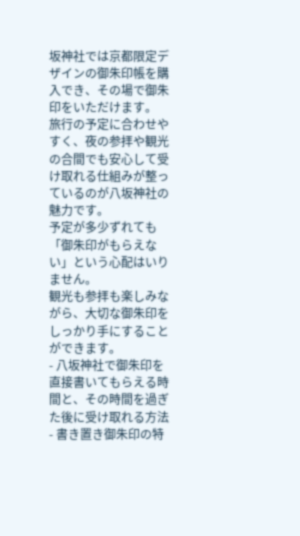坂神社では京都限定デザインの御朱印帳を購入でき、その場で御朱印をいただけます。
旅行の予定に合わせやすく、夜の参拝や観光の合間でも安心して受け取れる仕組みが整っているのが八坂神社の魅力です。
予定が多少ずれても「御朱印がもらえない」という心配はいりません。
観光も参拝も楽しみながら、大切な御朱印をしっかり手にすることができます。
- 八坂神社で御朱印を直接書いてもらえる時間と、その時間を過ぎた後に受け取れる方法
- 書き置き御朱印の特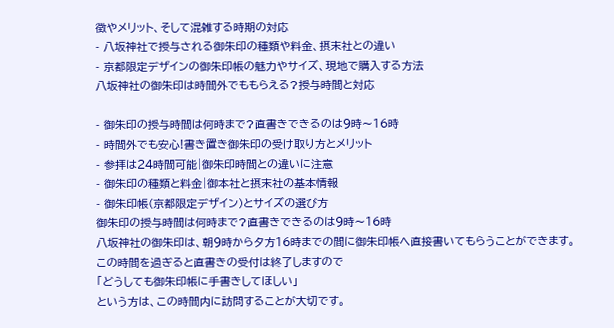徴やメリット、そして混雑する時期の対応
- 八坂神社で授与される御朱印の種類や料金、摂末社との違い
- 京都限定デザインの御朱印帳の魅力やサイズ、現地で購入する方法
八坂神社の御朱印は時間外でももらえる?授与時間と対応

- 御朱印の授与時間は何時まで?直書きできるのは9時〜16時
- 時間外でも安心!書き置き御朱印の受け取り方とメリット
- 参拝は24時間可能|御朱印時間との違いに注意
- 御朱印の種類と料金|御本社と摂末社の基本情報
- 御朱印帳(京都限定デザイン)とサイズの選び方
御朱印の授与時間は何時まで?直書きできるのは9時〜16時
八坂神社の御朱印は、朝9時から夕方16時までの間に御朱印帳へ直接書いてもらうことができます。
この時間を過ぎると直書きの受付は終了しますので
「どうしても御朱印帳に手書きしてほしい」
という方は、この時間内に訪問することが大切です。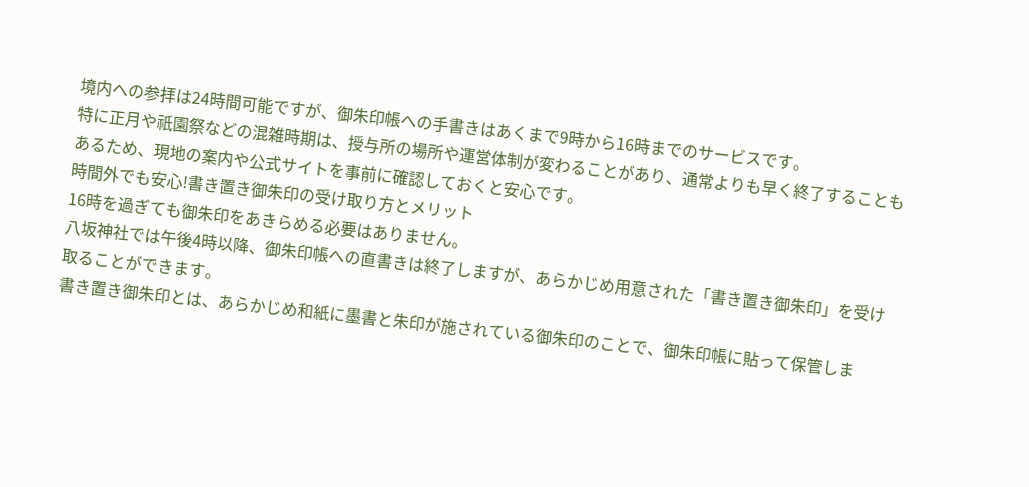境内への参拝は24時間可能ですが、御朱印帳への手書きはあくまで9時から16時までのサービスです。
特に正月や祇園祭などの混雑時期は、授与所の場所や運営体制が変わることがあり、通常よりも早く終了することもあるため、現地の案内や公式サイトを事前に確認しておくと安心です。
時間外でも安心!書き置き御朱印の受け取り方とメリット
16時を過ぎても御朱印をあきらめる必要はありません。
八坂神社では午後4時以降、御朱印帳への直書きは終了しますが、あらかじめ用意された「書き置き御朱印」を受け取ることができます。
書き置き御朱印とは、あらかじめ和紙に墨書と朱印が施されている御朱印のことで、御朱印帳に貼って保管しま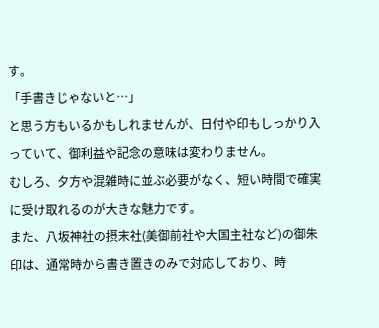す。
「手書きじゃないと…」
と思う方もいるかもしれませんが、日付や印もしっかり入っていて、御利益や記念の意味は変わりません。
むしろ、夕方や混雑時に並ぶ必要がなく、短い時間で確実に受け取れるのが大きな魅力です。
また、八坂神社の摂末社(美御前社や大国主社など)の御朱印は、通常時から書き置きのみで対応しており、時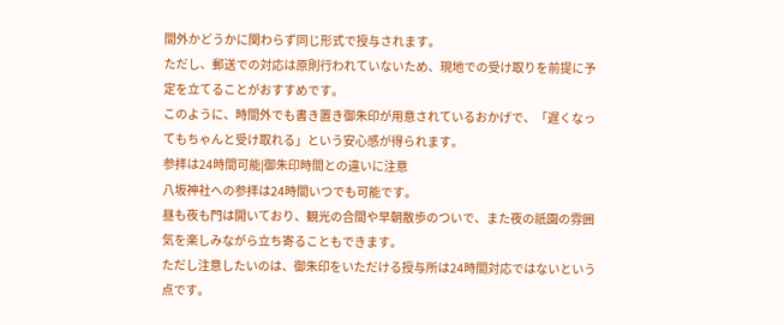間外かどうかに関わらず同じ形式で授与されます。
ただし、郵送での対応は原則行われていないため、現地での受け取りを前提に予定を立てることがおすすめです。
このように、時間外でも書き置き御朱印が用意されているおかげで、「遅くなってもちゃんと受け取れる」という安心感が得られます。
参拝は24時間可能|御朱印時間との違いに注意
八坂神社への参拝は24時間いつでも可能です。
昼も夜も門は開いており、観光の合間や早朝散歩のついで、また夜の祇園の雰囲気を楽しみながら立ち寄ることもできます。
ただし注意したいのは、御朱印をいただける授与所は24時間対応ではないという点です。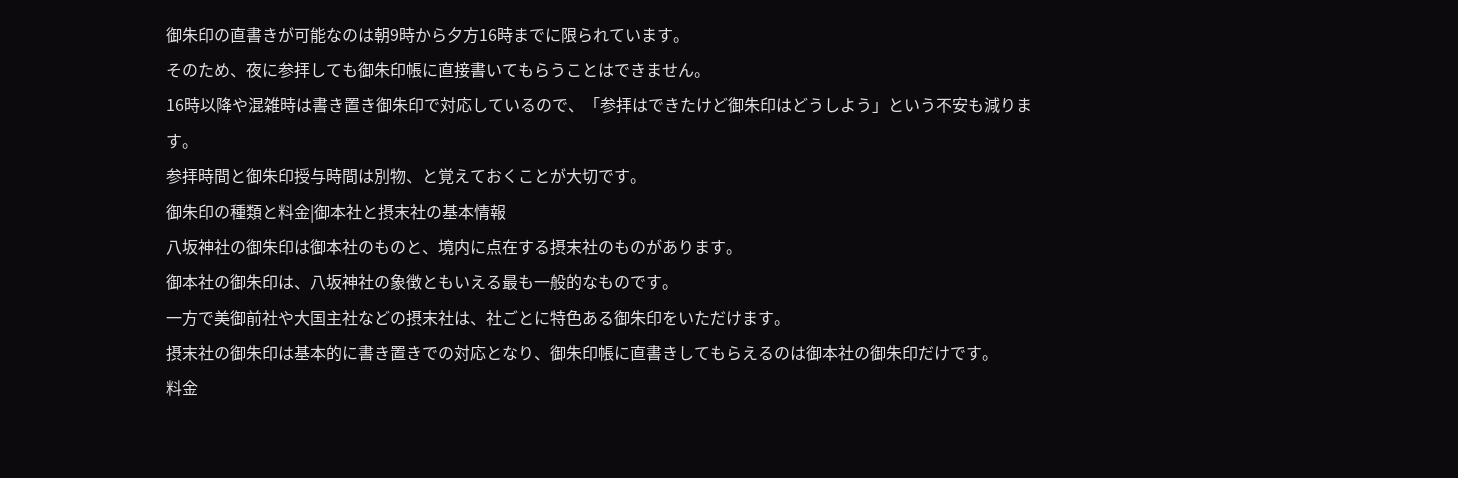御朱印の直書きが可能なのは朝9時から夕方16時までに限られています。
そのため、夜に参拝しても御朱印帳に直接書いてもらうことはできません。
16時以降や混雑時は書き置き御朱印で対応しているので、「参拝はできたけど御朱印はどうしよう」という不安も減ります。
参拝時間と御朱印授与時間は別物、と覚えておくことが大切です。
御朱印の種類と料金|御本社と摂末社の基本情報
八坂神社の御朱印は御本社のものと、境内に点在する摂末社のものがあります。
御本社の御朱印は、八坂神社の象徴ともいえる最も一般的なものです。
一方で美御前社や大国主社などの摂末社は、社ごとに特色ある御朱印をいただけます。
摂末社の御朱印は基本的に書き置きでの対応となり、御朱印帳に直書きしてもらえるのは御本社の御朱印だけです。
料金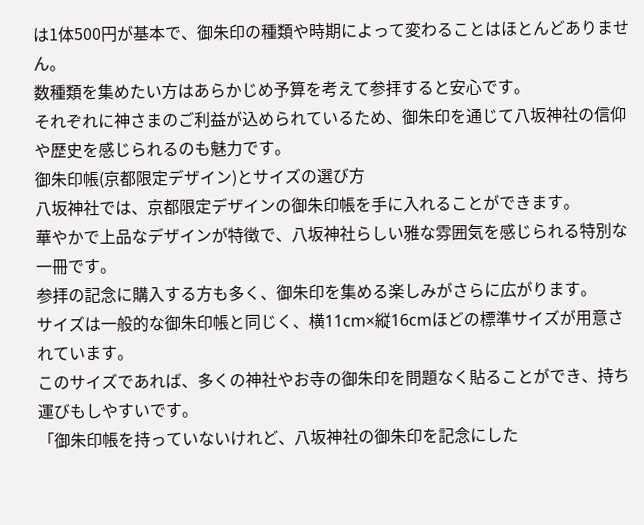は1体500円が基本で、御朱印の種類や時期によって変わることはほとんどありません。
数種類を集めたい方はあらかじめ予算を考えて参拝すると安心です。
それぞれに神さまのご利益が込められているため、御朱印を通じて八坂神社の信仰や歴史を感じられるのも魅力です。
御朱印帳(京都限定デザイン)とサイズの選び方
八坂神社では、京都限定デザインの御朱印帳を手に入れることができます。
華やかで上品なデザインが特徴で、八坂神社らしい雅な雰囲気を感じられる特別な一冊です。
参拝の記念に購入する方も多く、御朱印を集める楽しみがさらに広がります。
サイズは一般的な御朱印帳と同じく、横11cm×縦16cmほどの標準サイズが用意されています。
このサイズであれば、多くの神社やお寺の御朱印を問題なく貼ることができ、持ち運びもしやすいです。
「御朱印帳を持っていないけれど、八坂神社の御朱印を記念にした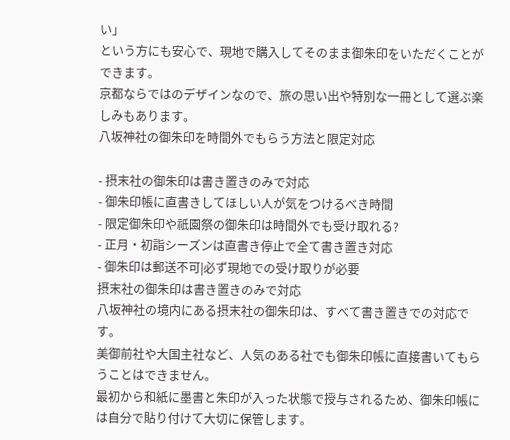い」
という方にも安心で、現地で購入してそのまま御朱印をいただくことができます。
京都ならではのデザインなので、旅の思い出や特別な一冊として選ぶ楽しみもあります。
八坂神社の御朱印を時間外でもらう方法と限定対応

- 摂末社の御朱印は書き置きのみで対応
- 御朱印帳に直書きしてほしい人が気をつけるべき時間
- 限定御朱印や祇園祭の御朱印は時間外でも受け取れる?
- 正月・初詣シーズンは直書き停止で全て書き置き対応
- 御朱印は郵送不可|必ず現地での受け取りが必要
摂末社の御朱印は書き置きのみで対応
八坂神社の境内にある摂末社の御朱印は、すべて書き置きでの対応です。
美御前社や大国主社など、人気のある社でも御朱印帳に直接書いてもらうことはできません。
最初から和紙に墨書と朱印が入った状態で授与されるため、御朱印帳には自分で貼り付けて大切に保管します。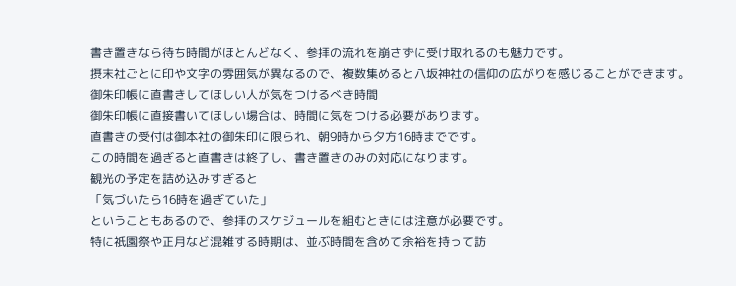書き置きなら待ち時間がほとんどなく、参拝の流れを崩さずに受け取れるのも魅力です。
摂末社ごとに印や文字の雰囲気が異なるので、複数集めると八坂神社の信仰の広がりを感じることができます。
御朱印帳に直書きしてほしい人が気をつけるべき時間
御朱印帳に直接書いてほしい場合は、時間に気をつける必要があります。
直書きの受付は御本社の御朱印に限られ、朝9時から夕方16時までです。
この時間を過ぎると直書きは終了し、書き置きのみの対応になります。
観光の予定を詰め込みすぎると
「気づいたら16時を過ぎていた」
ということもあるので、参拝のスケジュールを組むときには注意が必要です。
特に祇園祭や正月など混雑する時期は、並ぶ時間を含めて余裕を持って訪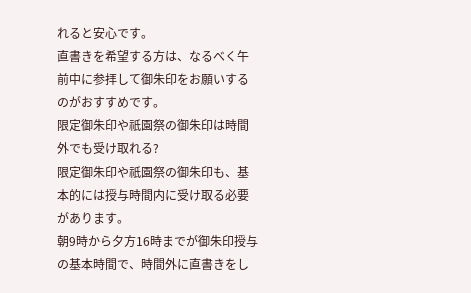れると安心です。
直書きを希望する方は、なるべく午前中に参拝して御朱印をお願いするのがおすすめです。
限定御朱印や祇園祭の御朱印は時間外でも受け取れる?
限定御朱印や祇園祭の御朱印も、基本的には授与時間内に受け取る必要があります。
朝9時から夕方16時までが御朱印授与の基本時間で、時間外に直書きをし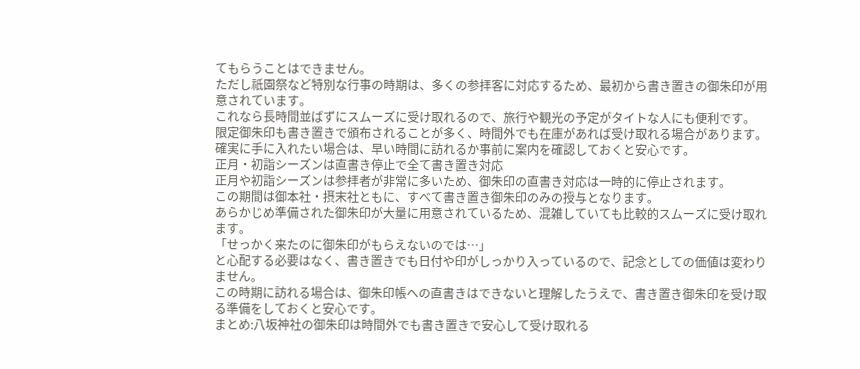てもらうことはできません。
ただし祇園祭など特別な行事の時期は、多くの参拝客に対応するため、最初から書き置きの御朱印が用意されています。
これなら長時間並ばずにスムーズに受け取れるので、旅行や観光の予定がタイトな人にも便利です。
限定御朱印も書き置きで頒布されることが多く、時間外でも在庫があれば受け取れる場合があります。
確実に手に入れたい場合は、早い時間に訪れるか事前に案内を確認しておくと安心です。
正月・初詣シーズンは直書き停止で全て書き置き対応
正月や初詣シーズンは参拝者が非常に多いため、御朱印の直書き対応は一時的に停止されます。
この期間は御本社・摂末社ともに、すべて書き置き御朱印のみの授与となります。
あらかじめ準備された御朱印が大量に用意されているため、混雑していても比較的スムーズに受け取れます。
「せっかく来たのに御朱印がもらえないのでは…」
と心配する必要はなく、書き置きでも日付や印がしっかり入っているので、記念としての価値は変わりません。
この時期に訪れる場合は、御朱印帳への直書きはできないと理解したうえで、書き置き御朱印を受け取る準備をしておくと安心です。
まとめ:八坂神社の御朱印は時間外でも書き置きで安心して受け取れる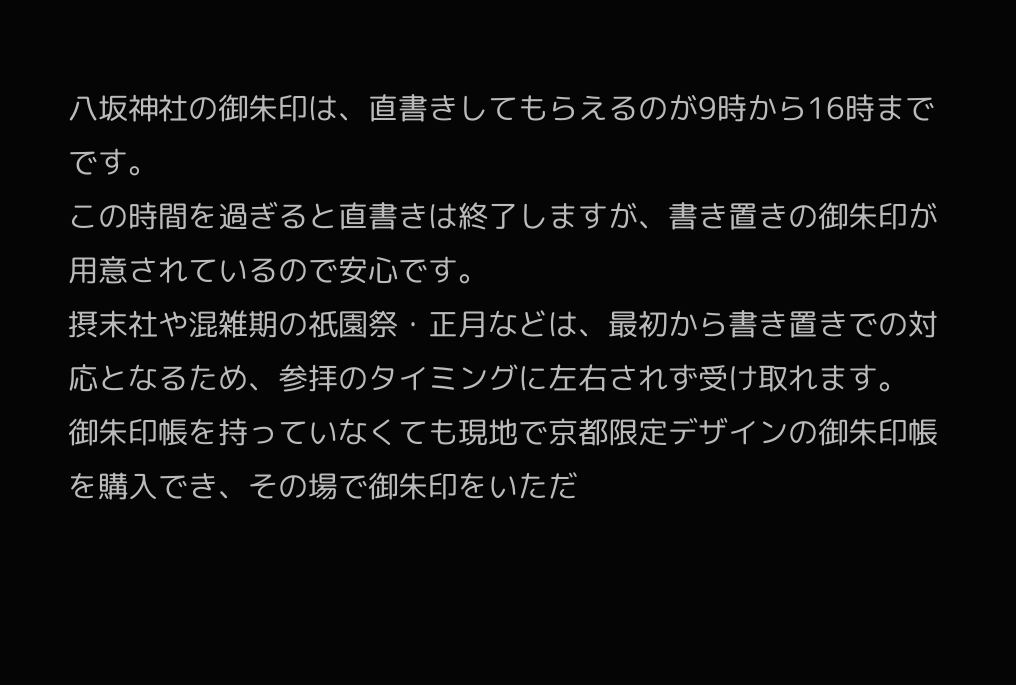八坂神社の御朱印は、直書きしてもらえるのが9時から16時までです。
この時間を過ぎると直書きは終了しますが、書き置きの御朱印が用意されているので安心です。
摂末社や混雑期の祇園祭・正月などは、最初から書き置きでの対応となるため、参拝のタイミングに左右されず受け取れます。
御朱印帳を持っていなくても現地で京都限定デザインの御朱印帳を購入でき、その場で御朱印をいただ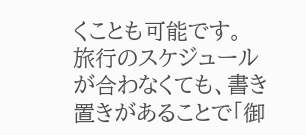くことも可能です。
旅行のスケジュールが合わなくても、書き置きがあることで「御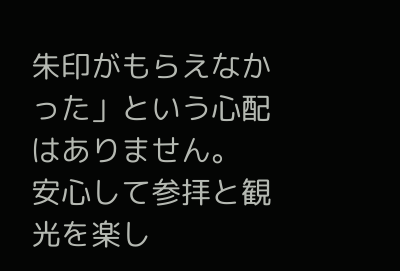朱印がもらえなかった」という心配はありません。
安心して参拝と観光を楽し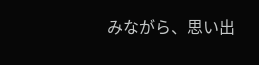みながら、思い出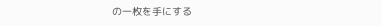の一枚を手にする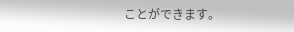ことができます。